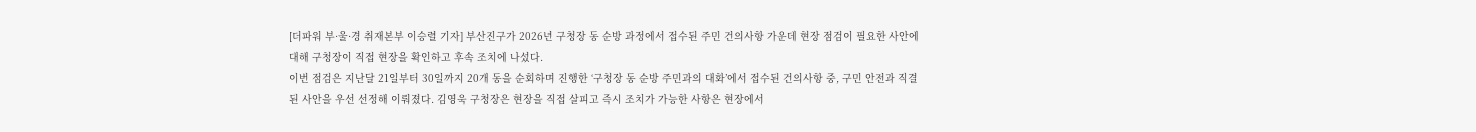[더파워 부·울·경 취재본부 이승렬 기자] 부산진구가 2026년 구청장 동 순방 과정에서 접수된 주민 건의사항 가운데 현장 점검이 필요한 사안에 대해 구청장이 직접 현장을 확인하고 후속 조치에 나섰다.
이번 점검은 지난달 21일부터 30일까지 20개 동을 순회하며 진행한 ‘구청장 동 순방 주민과의 대화’에서 접수된 건의사항 중, 구민 안전과 직결된 사안을 우선 선정해 이뤄졌다. 김영욱 구청장은 현장을 직접 살피고 즉시 조치가 가능한 사항은 현장에서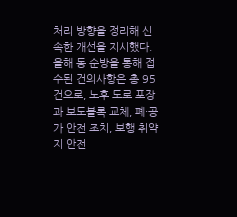처리 방향을 정리해 신속한 개선을 지시했다.
올해 동 순방을 통해 접수된 건의사항은 총 95건으로, 노후 도로 포장과 보도블록 교체, 폐·공가 안전 조치, 보행 취약지 안전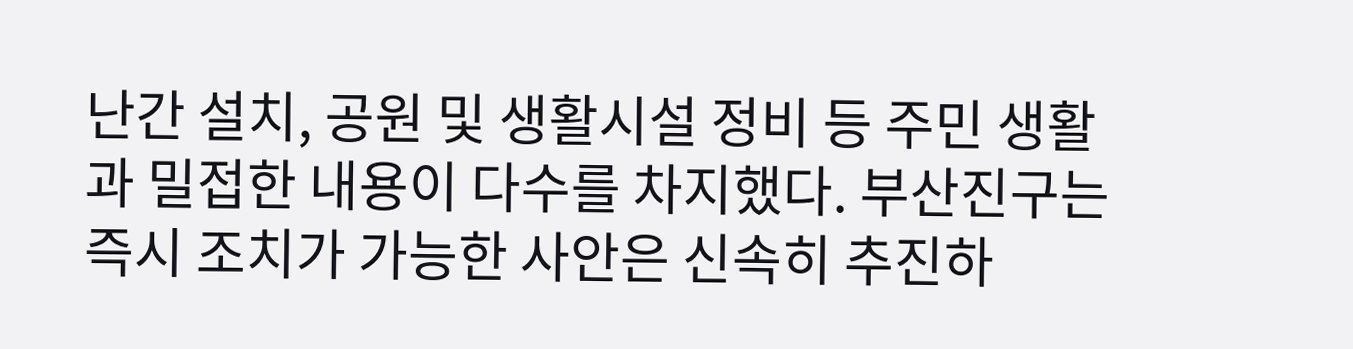난간 설치, 공원 및 생활시설 정비 등 주민 생활과 밀접한 내용이 다수를 차지했다. 부산진구는 즉시 조치가 가능한 사안은 신속히 추진하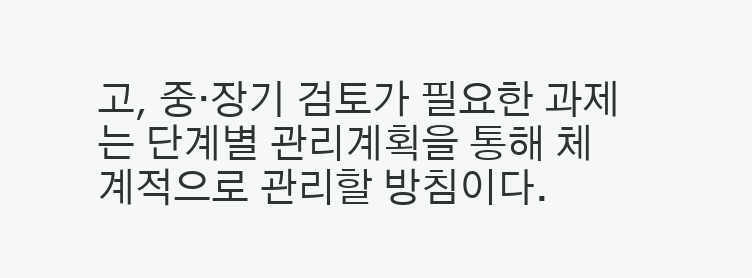고, 중·장기 검토가 필요한 과제는 단계별 관리계획을 통해 체계적으로 관리할 방침이다.